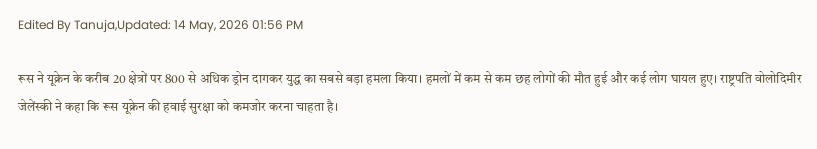Edited By Tanuja,Updated: 14 May, 2026 01:56 PM

रूस ने यूक्रेन के करीब 20 क्षेत्रों पर 800 से अधिक ड्रोन दागकर युद्ध का सबसे बड़ा हमला किया। हमलों में कम से कम छह लोगों की मौत हुई और कई लोग घायल हुए। राष्ट्रपति वोलोदिमीर जेलेंस्की ने कहा कि रूस यूक्रेन की हवाई सुरक्षा को कमजोर करना चाहता है।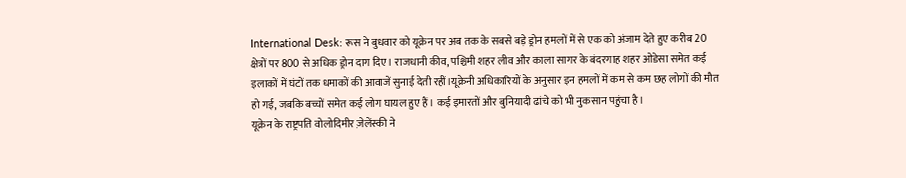International Desk: रूस ने बुधवार को यूक्रेन पर अब तक के सबसे बड़े ड्रोन हमलों में से एक को अंजाम देते हुए करीब 20 क्षेत्रों पर 800 से अधिक ड्रोन दाग दिए। राजधानी कीव, पश्चिमी शहर लीव और काला सागर के बंदरगाह शहर ओडेसा समेत कई इलाकों में घंटों तक धमाकों की आवाजें सुनाई देती रहीं।यूक्रेनी अधिकारियों के अनुसार इन हमलों में कम से कम छह लोगों की मौत हो गई, जबकि बच्चों समेत कई लोग घायल हुए हैं। कई इमारतों और बुनियादी ढांचे को भी नुकसान पहुंचा है।
यूक्रेन के राष्ट्रपति वोलोदिमीर ज़ेलेंस्की ने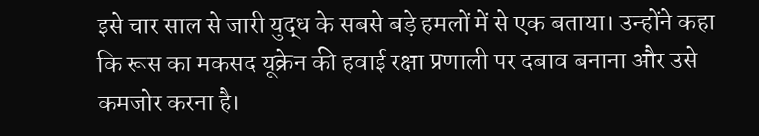इसे चार साल से जारी युद्ध के सबसे बड़े हमलों में से एक बताया। उन्होंने कहा कि रूस का मकसद यूक्रेन की हवाई रक्षा प्रणाली पर दबाव बनाना और उसे कमजोर करना है।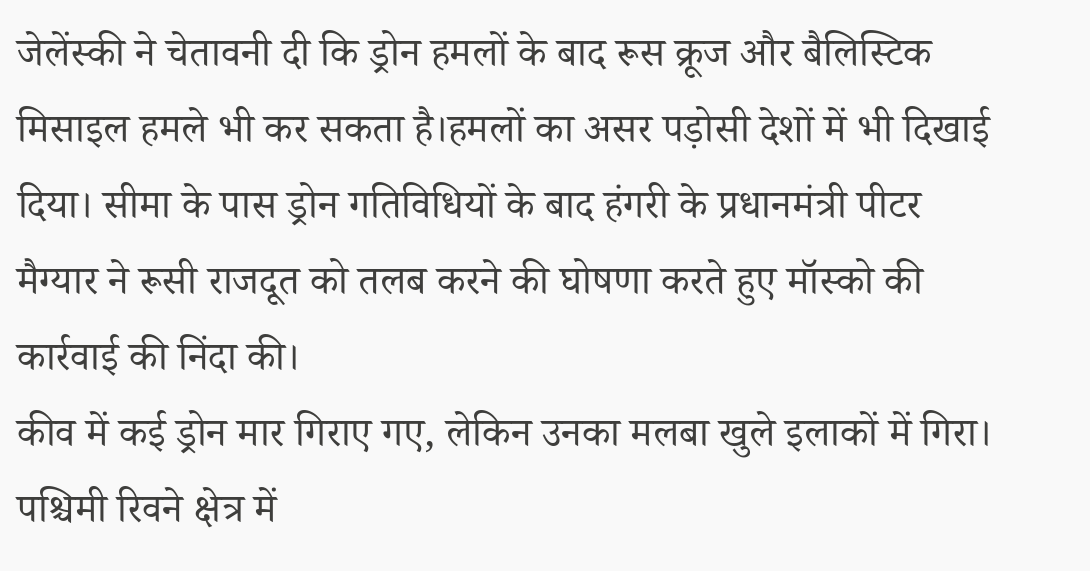जेलेंस्की ने चेतावनी दी कि ड्रोन हमलों के बाद रूस क्रूज और बैलिस्टिक मिसाइल हमले भी कर सकता है।हमलों का असर पड़ोसी देशों में भी दिखाई दिया। सीमा के पास ड्रोन गतिविधियों के बाद हंगरी के प्रधानमंत्री पीटर मैग्यार ने रूसी राजदूत को तलब करने की घोषणा करते हुए मॉस्को की कार्रवाई की निंदा की।
कीव में कई ड्रोन मार गिराए गए, लेकिन उनका मलबा खुले इलाकों में गिरा। पश्चिमी रिवने क्षेत्र में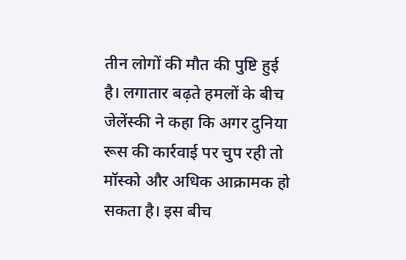तीन लोगों की मौत की पुष्टि हुई है। लगातार बढ़ते हमलों के बीच जेलेंस्की ने कहा कि अगर दुनिया रूस की कार्रवाई पर चुप रही तो मॉस्को और अधिक आक्रामक हो सकता है। इस बीच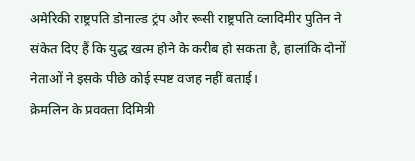अमेरिकी राष्ट्रपति डोनाल्ड ट्रंप और रूसी राष्ट्रपति व्लादिमीर पुतिन ने संकेत दिए हैं कि युद्ध खत्म होने के करीब हो सकता है, हालांकि दोनों नेताओं ने इसके पीछे कोई स्पष्ट वजह नहीं बताई।
क्रेमलिन के प्रवक्ता दिमित्री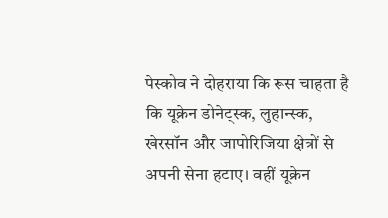पेस्कोव ने दोहराया कि रूस चाहता है कि यूक्रेन डोनेट्स्क, लुहान्स्क, खेरसॉन और जापोरिजिया क्षेत्रों से अपनी सेना हटाए। वहीं यूक्रेन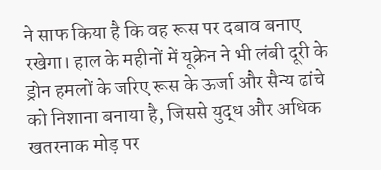ने साफ किया है कि वह रूस पर दबाव बनाए रखेगा। हाल के महीनों में यूक्रेन ने भी लंबी दूरी के ड्रोन हमलों के जरिए रूस के ऊर्जा और सैन्य ढांचे को निशाना बनाया है, जिससे युद्ध और अधिक खतरनाक मोड़ पर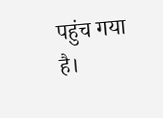पहुंच गया है।